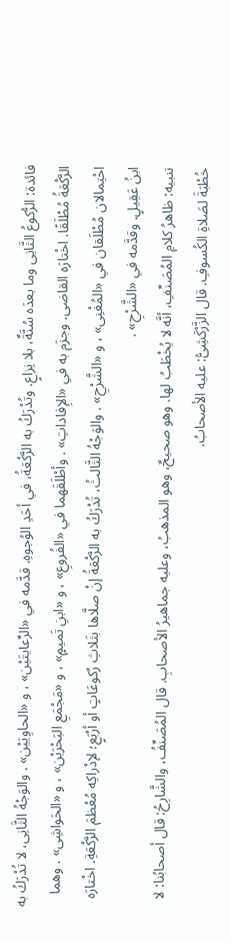فائدة: الرُّكوعُ الثَّانِى وما بعدَه سُنَّةٌ، بلا نِزاعٍ. وتُدْرَكُ به الرَّكْعَةُ، في أحَدِ الوُجوهِ. قدَّمه في «الرِّعايتَيْن» ، و «الحاوِيَيْن» . والوَجْهُ الثَّانِى، لا تُدْرَكُ به الرَّكْعَةُ مُطْلَقًا. اخْتارَه القاضى. وجزَم به في «الإِفاداتِ» . وأطْلَقَهما في «الفُروعِ» ، و «ابنِ تَميمٍ» ، و «مَجْمَعِ البَحْرَيْن» ، و «الحَواشِى» . وهما احْتِمالان مُطْلَقان في «المُغْنِى» ، و «الشَّرْحِ» . والوَجْهُ الثَّالثُ، تُدْرَكُ به الرَّكْعَةُ إنْ صلَّاها بثَلاثِ رُكوعَاتٍ أو أرْبَعٍ؛ لإدْراكِه مُعْظمَ الرَّكْعَةِ. اخْتارَه ابنُ عَقِيلٍ. وقدَّمه في «الشَّرْحِ» .
تنبيه: ظاهرُ كلامِ المُصَنِّفِ، أنَّه لا يُخْطَبُ لها. وهو صحيحٌ، وهو المذهبُ، وعليه جماهيرُ الأصحابِ. قال المُصَنِّفُ، والشَّارِحُ: قال أصحابُنا: لا خُطْبَةَ لصَلاةِ الكُسوفِ. قال الزَّرْكَشِىُّ: عليه الأصحابُ.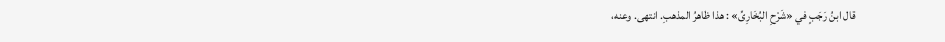قال ابنُ رَجَبٍ في «شَرْحِ البُخَارِىِّ» : هذا ظاهرُ المذهبِ. انتهى. وعنه،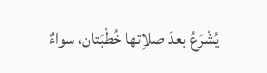يُشْرَعُ بعدَ صلاِتها خُطْبَتان، سواءٌ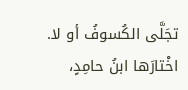تجَلَّى الكُسوفُ أو لا. اخْتارَها ابنُ حامِدٍ،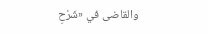والقاضى في «شَرْحِ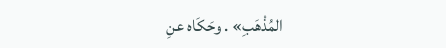المُذْهَبِ» . وحَكَاه عنِ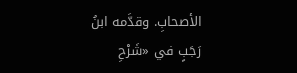الأصحابِ. وقدَّمه ابنُ رَجَبٍ في «شَرْحِ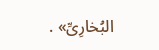البُخارِىِّ» .